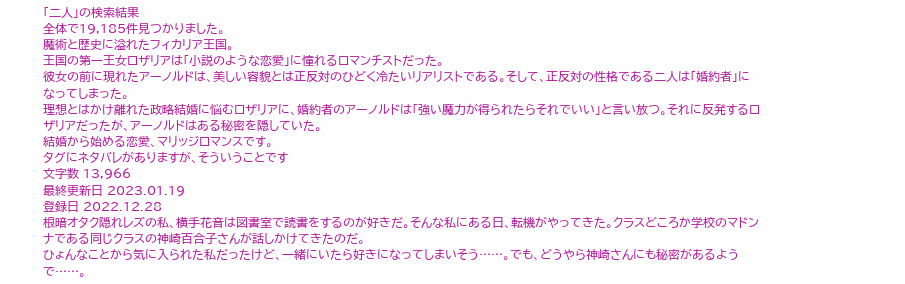「二人」の検索結果
全体で19,185件見つかりました。
魔術と歴史に溢れたフィカリア王国。
王国の第一王女ロザリアは「小説のような恋愛」に憧れるロマンチストだった。
彼女の前に現れたアーノルドは、美しい容貌とは正反対のひどく冷たいリアリストである。そして、正反対の性格である二人は「婚約者」になってしまった。
理想とはかけ離れた政略結婚に悩むロザリアに、婚約者のアーノルドは「強い魔力が得られたらそれでいい」と言い放つ。それに反発するロザリアだったが、アーノルドはある秘密を隠していた。
結婚から始める恋愛、マリッジロマンスです。
タグにネタバレがありますが、そういうことです
文字数 13,966
最終更新日 2023.01.19
登録日 2022.12.28
根暗オタク隠れレズの私、横手花音は図書室で読書をするのが好きだ。そんな私にある日、転機がやってきた。クラスどころか学校のマドンナである同じクラスの神崎百合子さんが話しかけてきたのだ。
ひょんなことから気に入られた私だったけど、一緒にいたら好きになってしまいそう……。でも、どうやら神崎さんにも秘密があるようで……。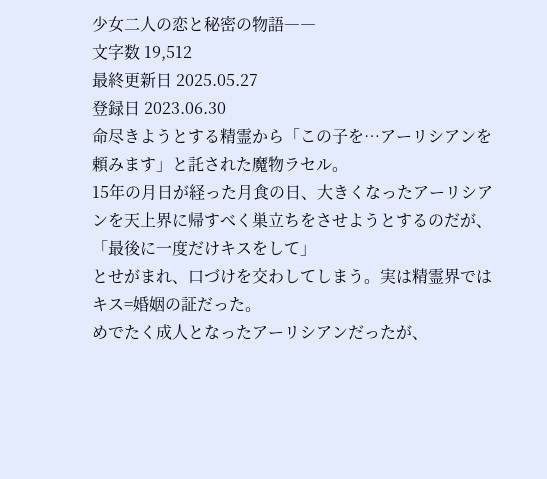少女二人の恋と秘密の物語――
文字数 19,512
最終更新日 2025.05.27
登録日 2023.06.30
命尽きようとする精霊から「この子を…アーリシアンを頼みます」と託された魔物ラセル。
15年の月日が経った月食の日、大きくなったアーリシアンを天上界に帰すべく巣立ちをさせようとするのだが、
「最後に一度だけキスをして」
とせがまれ、口づけを交わしてしまう。実は精霊界ではキス=婚姻の証だった。
めでたく成人となったアーリシアンだったが、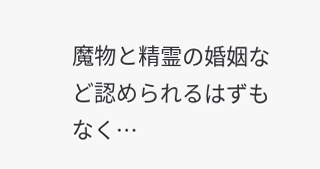魔物と精霊の婚姻など認められるはずもなく…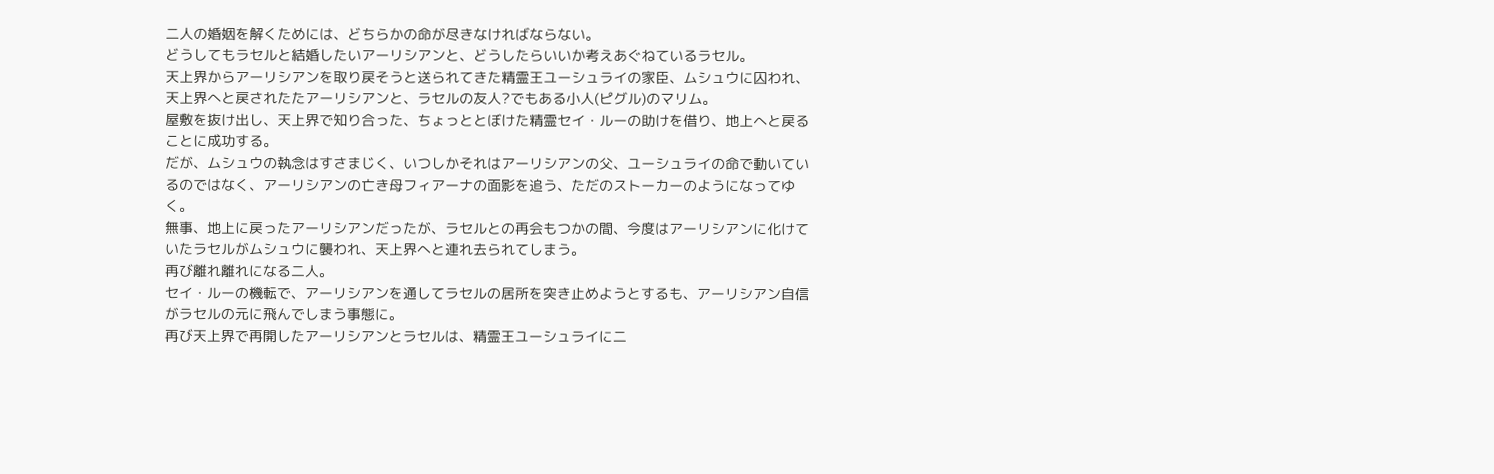二人の婚姻を解くためには、どちらかの命が尽きなければならない。
どうしてもラセルと結婚したいアーリシアンと、どうしたらいいか考えあぐねているラセル。
天上界からアーリシアンを取り戻そうと送られてきた精霊王ユーシュライの家臣、ムシュウに囚われ、天上界へと戻されたたアーリシアンと、ラセルの友人?でもある小人(ピグル)のマリム。
屋敷を抜け出し、天上界で知り合った、ちょっととぼけた精霊セイ・ルーの助けを借り、地上へと戻ることに成功する。
だが、ムシュウの執念はすさまじく、いつしかそれはアーリシアンの父、ユーシュライの命で動いているのではなく、アーリシアンの亡き母フィアーナの面影を追う、ただのストーカーのようになってゆく。
無事、地上に戻ったアーリシアンだったが、ラセルとの再会もつかの間、今度はアーリシアンに化けていたラセルがムシュウに襲われ、天上界へと連れ去られてしまう。
再び離れ離れになる二人。
セイ・ルーの機転で、アーリシアンを通してラセルの居所を突き止めようとするも、アーリシアン自信がラセルの元に飛んでしまう事態に。
再び天上界で再開したアーリシアンとラセルは、精霊王ユーシュライに二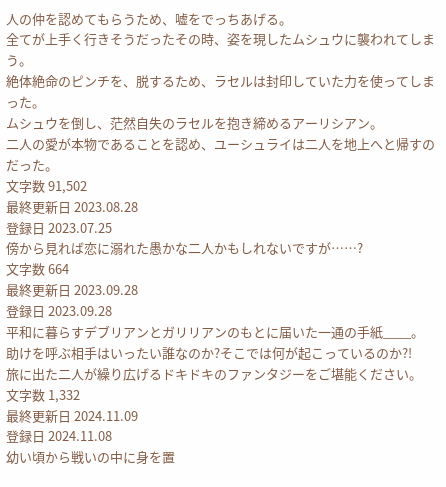人の仲を認めてもらうため、嘘をでっちあげる。
全てが上手く行きそうだったその時、姿を現したムシュウに襲われてしまう。
絶体絶命のピンチを、脱するため、ラセルは封印していた力を使ってしまった。
ムシュウを倒し、茫然自失のラセルを抱き締めるアーリシアン。
二人の愛が本物であることを認め、ユーシュライは二人を地上へと帰すのだった。
文字数 91,502
最終更新日 2023.08.28
登録日 2023.07.25
傍から見れば恋に溺れた愚かな二人かもしれないですが……?
文字数 664
最終更新日 2023.09.28
登録日 2023.09.28
平和に暮らすデブリアンとガリリアンのもとに届いた一通の手紙____。
助けを呼ぶ相手はいったい誰なのか?そこでは何が起こっているのか?!
旅に出た二人が繰り広げるドキドキのファンタジーをご堪能ください。
文字数 1,332
最終更新日 2024.11.09
登録日 2024.11.08
幼い頃から戦いの中に身を置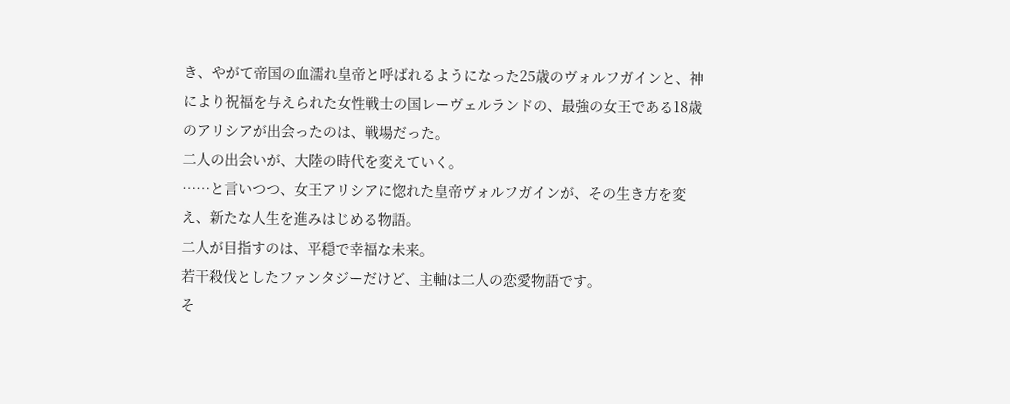き、やがて帝国の血濡れ皇帝と呼ばれるようになった25歳のヴォルフガインと、神により祝福を与えられた女性戦士の国レーヴェルランドの、最強の女王である18歳のアリシアが出会ったのは、戦場だった。
二人の出会いが、大陸の時代を変えていく。
……と言いつつ、女王アリシアに惚れた皇帝ヴォルフガインが、その生き方を変え、新たな人生を進みはじめる物語。
二人が目指すのは、平穏で幸福な未来。
若干殺伐としたファンタジーだけど、主軸は二人の恋愛物語です。
そ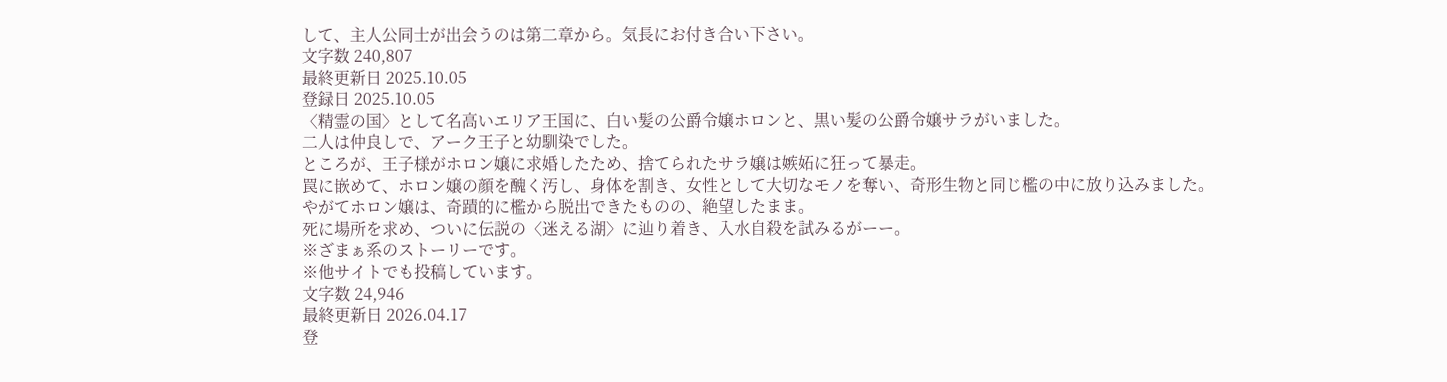して、主人公同士が出会うのは第二章から。気長にお付き合い下さい。
文字数 240,807
最終更新日 2025.10.05
登録日 2025.10.05
〈精霊の国〉として名高いエリア王国に、白い髪の公爵令嬢ホロンと、黒い髪の公爵令嬢サラがいました。
二人は仲良しで、アーク王子と幼馴染でした。
ところが、王子様がホロン嬢に求婚したため、捨てられたサラ嬢は嫉妬に狂って暴走。
罠に嵌めて、ホロン嬢の顔を醜く汚し、身体を割き、女性として大切なモノを奪い、奇形生物と同じ檻の中に放り込みました。
やがてホロン嬢は、奇蹟的に檻から脱出できたものの、絶望したまま。
死に場所を求め、ついに伝説の〈迷える湖〉に辿り着き、入水自殺を試みるがーー。
※ざまぁ系のストーリーです。
※他サイトでも投稿しています。
文字数 24,946
最終更新日 2026.04.17
登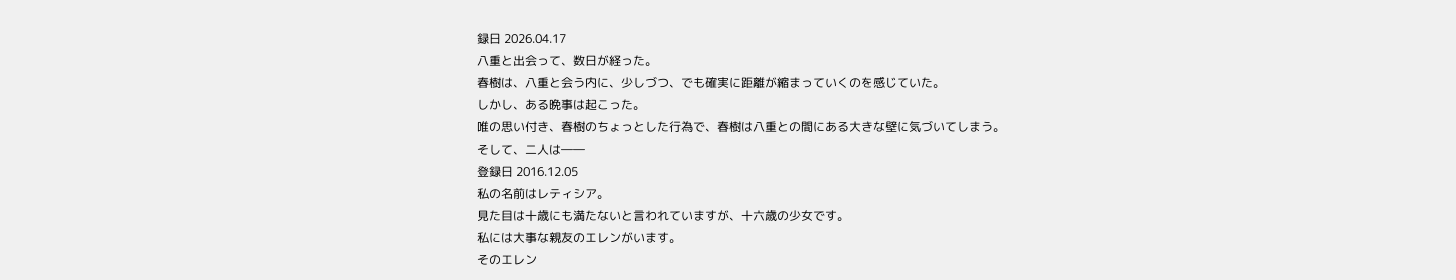録日 2026.04.17
八重と出会って、数日が経った。
春樹は、八重と会う内に、少しづつ、でも確実に距離が縮まっていくのを感じていた。
しかし、ある晩事は起こった。
唯の思い付き、春樹のちょっとした行為で、春樹は八重との間にある大きな壁に気づいてしまう。
そして、二人は――
登録日 2016.12.05
私の名前はレティシア。
見た目は十歳にも満たないと言われていますが、十六歳の少女です。
私には大事な親友のエレンがいます。
そのエレン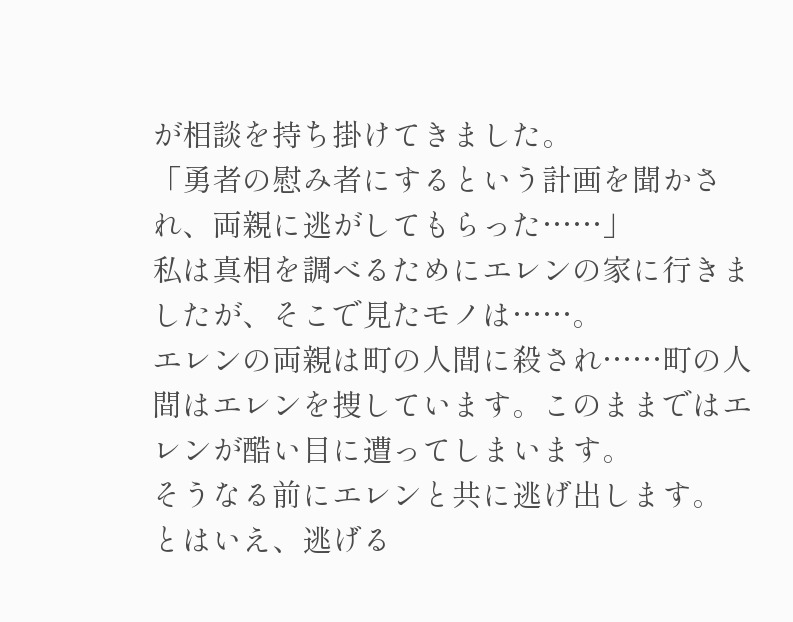が相談を持ち掛けてきました。
「勇者の慰み者にするという計画を聞かされ、両親に逃がしてもらった……」
私は真相を調べるためにエレンの家に行きましたが、そこで見たモノは……。
エレンの両親は町の人間に殺され……町の人間はエレンを捜しています。このままではエレンが酷い目に遭ってしまいます。
そうなる前にエレンと共に逃げ出します。
とはいえ、逃げる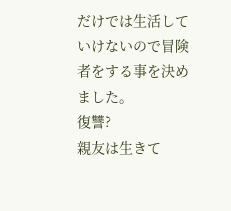だけでは生活していけないので冒険者をする事を決めました。
復讐?
親友は生きて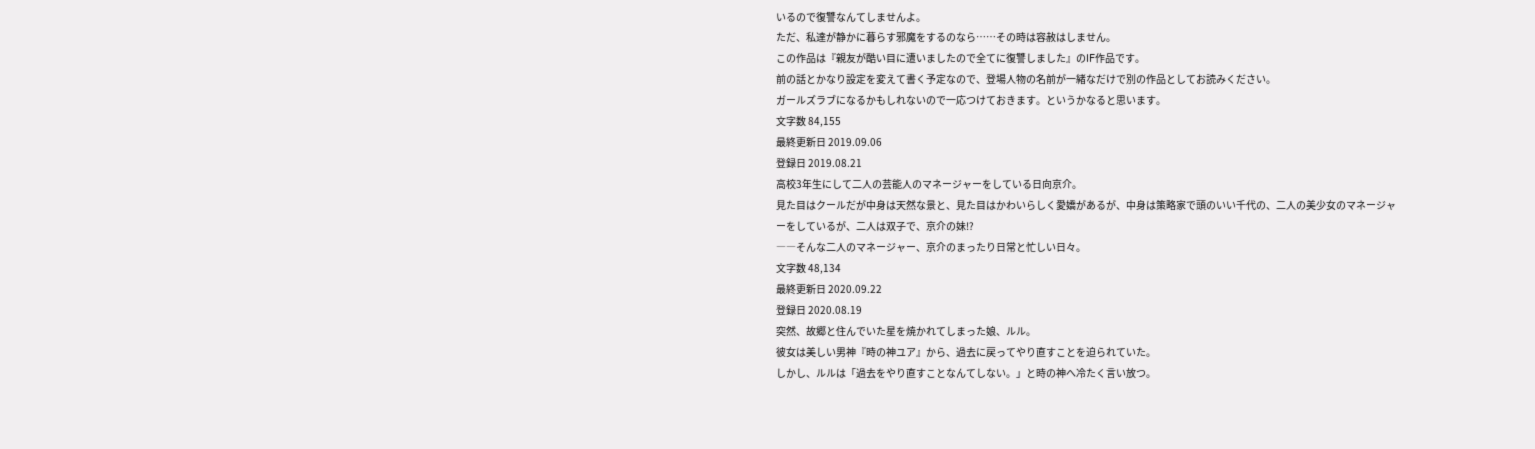いるので復讐なんてしませんよ。
ただ、私達が静かに暮らす邪魔をするのなら……その時は容赦はしません。
この作品は『親友が酷い目に遭いましたので全てに復讐しました』のIF作品です。
前の話とかなり設定を変えて書く予定なので、登場人物の名前が一緒なだけで別の作品としてお読みください。
ガールズラブになるかもしれないので一応つけておきます。というかなると思います。
文字数 84,155
最終更新日 2019.09.06
登録日 2019.08.21
高校3年生にして二人の芸能人のマネージャーをしている日向京介。
見た目はクールだが中身は天然な景と、見た目はかわいらしく愛嬌があるが、中身は策略家で頭のいい千代の、二人の美少女のマネージャーをしているが、二人は双子で、京介の妹⁉
――そんな二人のマネージャー、京介のまったり日常と忙しい日々。
文字数 48,134
最終更新日 2020.09.22
登録日 2020.08.19
突然、故郷と住んでいた星を焼かれてしまった娘、ルル。
彼女は美しい男神『時の神ユア』から、過去に戻ってやり直すことを迫られていた。
しかし、ルルは「過去をやり直すことなんてしない。」と時の神へ冷たく言い放つ。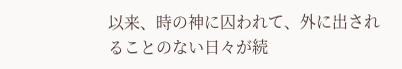以来、時の神に囚われて、外に出されることのない日々が続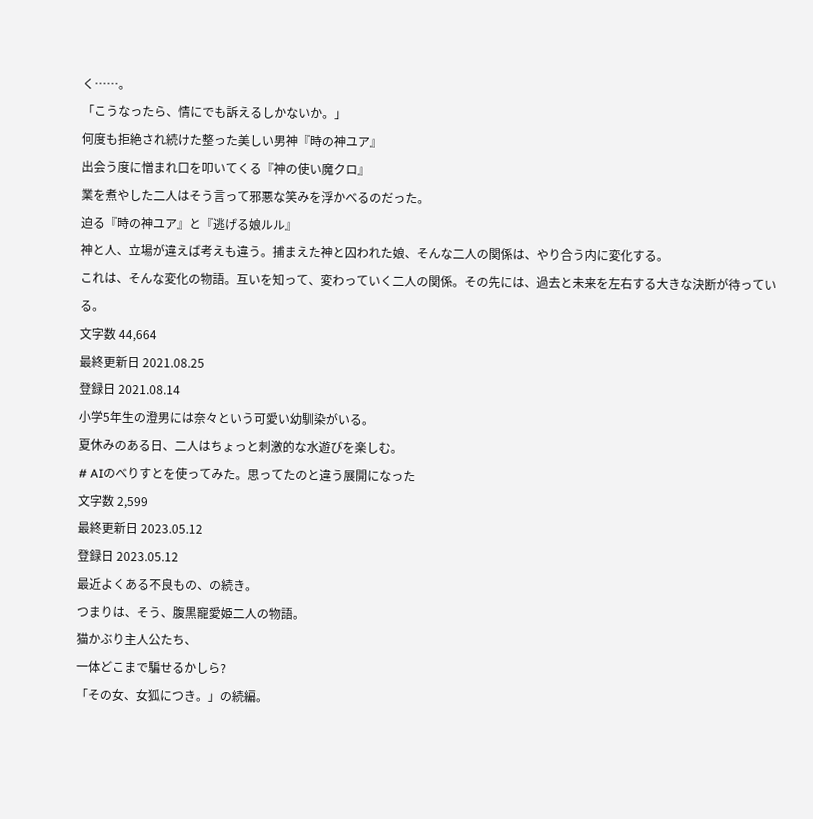く……。
「こうなったら、情にでも訴えるしかないか。」
何度も拒絶され続けた整った美しい男神『時の神ユア』
出会う度に憎まれ口を叩いてくる『神の使い魔クロ』
業を煮やした二人はそう言って邪悪な笑みを浮かべるのだった。
迫る『時の神ユア』と『逃げる娘ルル』
神と人、立場が違えば考えも違う。捕まえた神と囚われた娘、そんな二人の関係は、やり合う内に変化する。
これは、そんな変化の物語。互いを知って、変わっていく二人の関係。その先には、過去と未来を左右する大きな決断が待っている。
文字数 44,664
最終更新日 2021.08.25
登録日 2021.08.14
小学5年生の澄男には奈々という可愛い幼馴染がいる。
夏休みのある日、二人はちょっと刺激的な水遊びを楽しむ。
# AIのべりすとを使ってみた。思ってたのと違う展開になった
文字数 2,599
最終更新日 2023.05.12
登録日 2023.05.12
最近よくある不良もの、の続き。
つまりは、そう、腹黒寵愛姫二人の物語。
猫かぶり主人公たち、
一体どこまで騙せるかしら?
「その女、女狐につき。」の続編。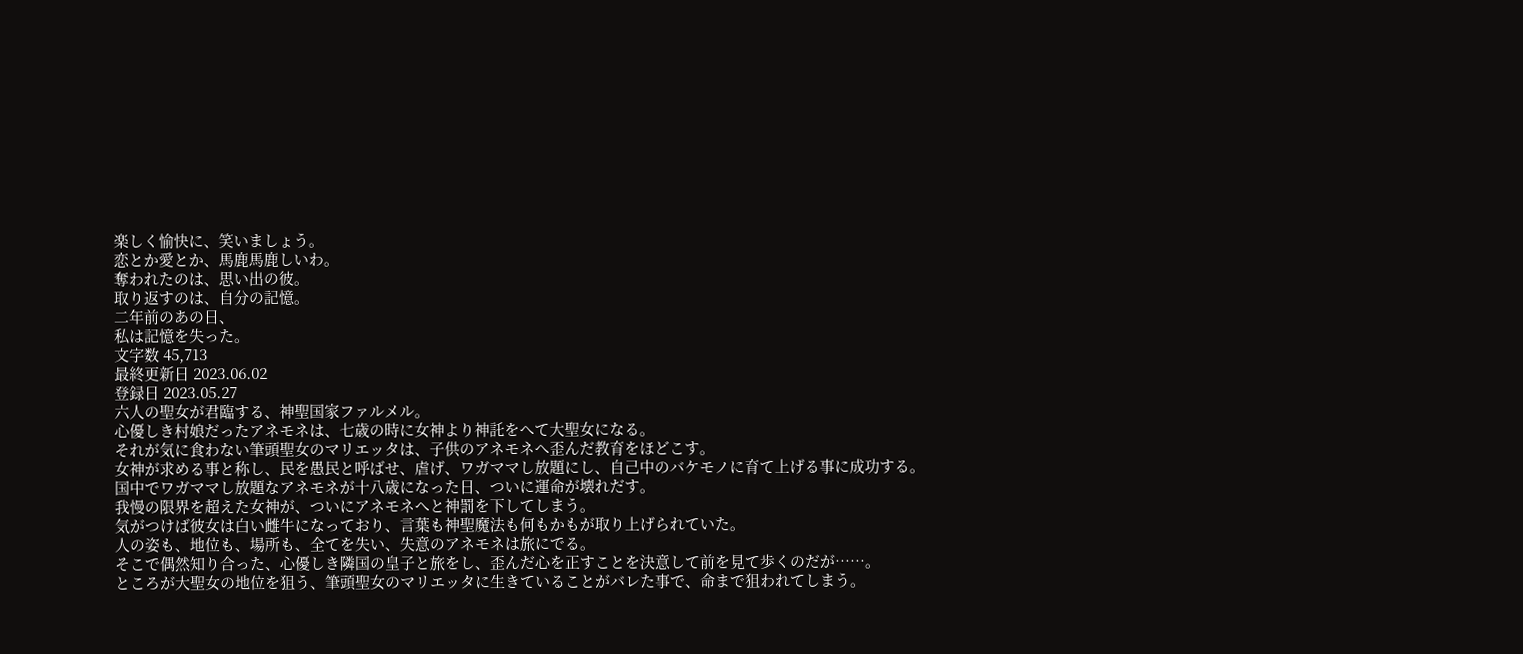楽しく愉快に、笑いましょう。
恋とか愛とか、馬鹿馬鹿しいわ。
奪われたのは、思い出の彼。
取り返すのは、自分の記憶。
二年前のあの日、
私は記憶を失った。
文字数 45,713
最終更新日 2023.06.02
登録日 2023.05.27
六人の聖女が君臨する、神聖国家ファルメル。
心優しき村娘だったアネモネは、七歳の時に女神より神託をへて大聖女になる。
それが気に食わない筆頭聖女のマリエッタは、子供のアネモネへ歪んだ教育をほどこす。
女神が求める事と称し、民を愚民と呼ばせ、虐げ、ワガママし放題にし、自己中のバケモノに育て上げる事に成功する。
国中でワガママし放題なアネモネが十八歳になった日、ついに運命が壊れだす。
我慢の限界を超えた女神が、ついにアネモネへと神罰を下してしまう。
気がつけば彼女は白い雌牛になっており、言葉も神聖魔法も何もかもが取り上げられていた。
人の姿も、地位も、場所も、全てを失い、失意のアネモネは旅にでる。
そこで偶然知り合った、心優しき隣国の皇子と旅をし、歪んだ心を正すことを決意して前を見て歩くのだが……。
ところが大聖女の地位を狙う、筆頭聖女のマリエッタに生きていることがバレた事で、命まで狙われてしまう。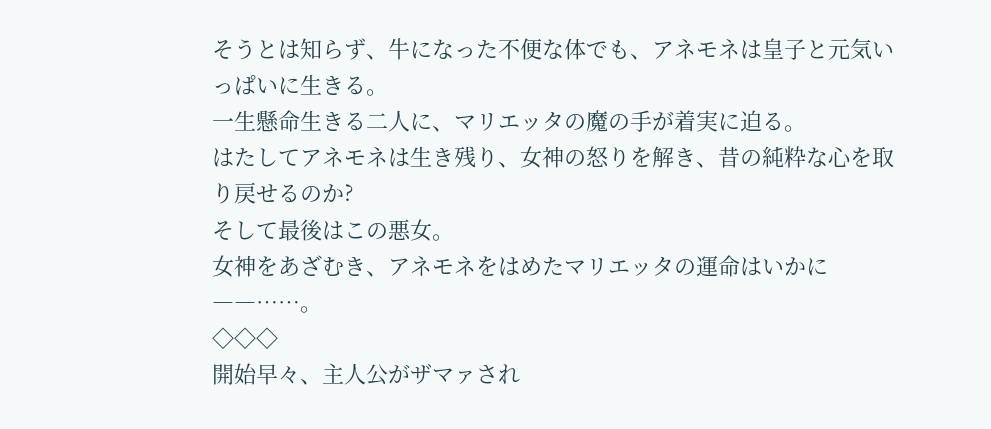そうとは知らず、牛になった不便な体でも、アネモネは皇子と元気いっぱいに生きる。
一生懸命生きる二人に、マリエッタの魔の手が着実に迫る。
はたしてアネモネは生き残り、女神の怒りを解き、昔の純粋な心を取り戻せるのか?
そして最後はこの悪女。
女神をあざむき、アネモネをはめたマリエッタの運命はいかに――……。
◇◇◇
開始早々、主人公がザマァされ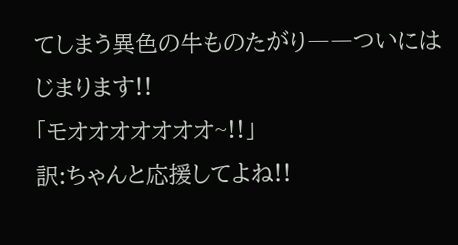てしまう異色の牛ものたがり――ついにはじまります!!
「モオオオオオオオ~!!」
訳:ちゃんと応援してよね!!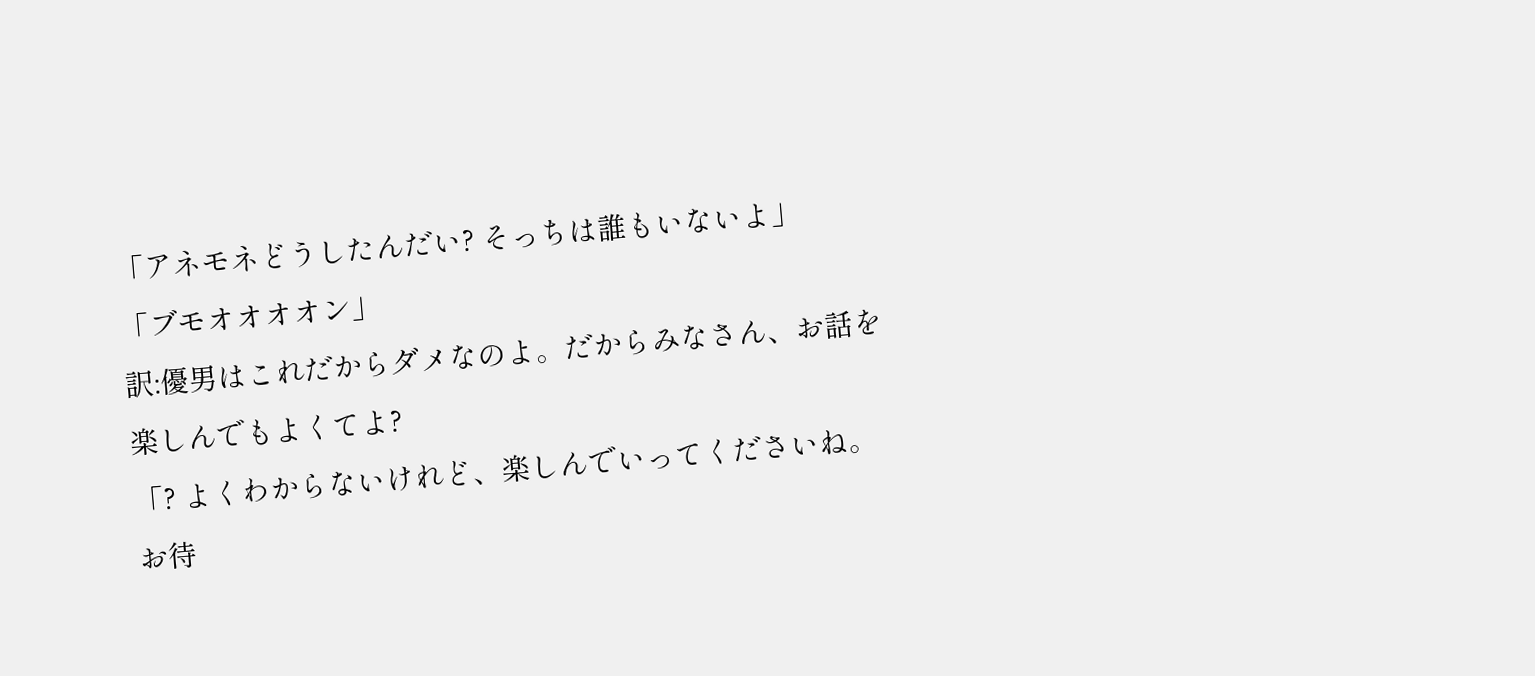「アネモネどうしたんだい? そっちは誰もいないよ」
「ブモオオオオン」
訳:優男はこれだからダメなのよ。だからみなさん、お話を楽しんでもよくてよ?
「? よくわからないけれど、楽しんでいってくださいね。お待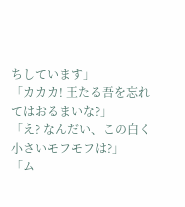ちしています」
「カカカ! 王たる吾を忘れてはおるまいな?」
「え? なんだい、この白く小さいモフモフは?」
「ム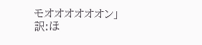モオオオオオオン」
訳:ほ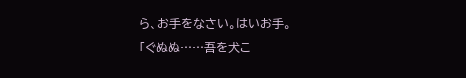ら、お手をなさい。はいお手。
「ぐぬぬ……吾を犬こ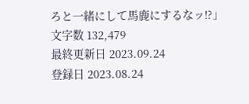ろと一緒にして馬鹿にするなッ!?」
文字数 132,479
最終更新日 2023.09.24
登録日 2023.08.24